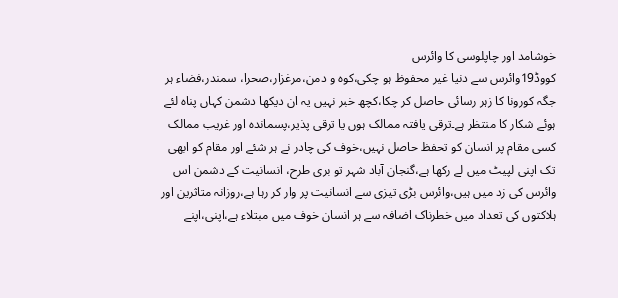خوشامد اور چاپلوسی کا وائرس
کووڈ19وائرس سے دنیا غیر محفوظ ہو چکی،کوہ و دمن،مرغزار،صحرا، سمندر،فضاء ہر جگہ کورونا کا زہر رسائی حاصل کر چکا،کچھ خبر نہیں یہ ان دیکھا دشمن کہاں پناہ لئے ہوئے شکار کا منتظر ہے۔ترقی یافتہ ممالک ہوں یا ترقی پذیر،پسماندہ اور غریب ممالک کسی مقام پر انسان کو تحفظ حاصل نہیں،خوف کی چادر نے ہر شئے اور مقام کو ابھی تک اپنی لپیٹ میں لے رکھا ہے،گنجان آباد شہر تو بری طرح، انسانیت کے دشمن اس وائرس کی زد میں ہیں،وائرس بڑی تیزی سے انسانیت پر وار کر رہا ہے،روزانہ متاثرین اور ہلاکتوں کی تعداد میں خطرناک اضافہ سے ہر انسان خوف میں مبتلاء ہے،اپنی،اپنے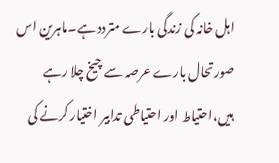اہل خانہ کی زندگی بارے متردد ہے۔ماہرین اس صورتحال بارے عرصہ سے چیخ چلا رہے ہیں،احتیاط اور احتیاطی تدابیر اختیار کرنے کی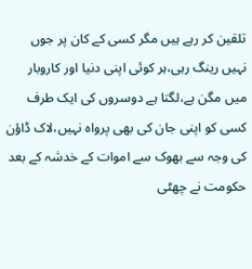تلقین کر رہے ہیں مگر کسی کے کان پر جوں نہیں رینگ رہی،ہر کوئی اپنی دنیا اور کاروبار میں مگن ہے،لگتا ہے دوسروں کی ایک طرف کسی کو اپنی جان کی بھی پرواہ نہیں،لاک ڈاؤن کی وجہ سے بھوک سے اموات کے خدشہ کے بعد حکومت نے چھٹی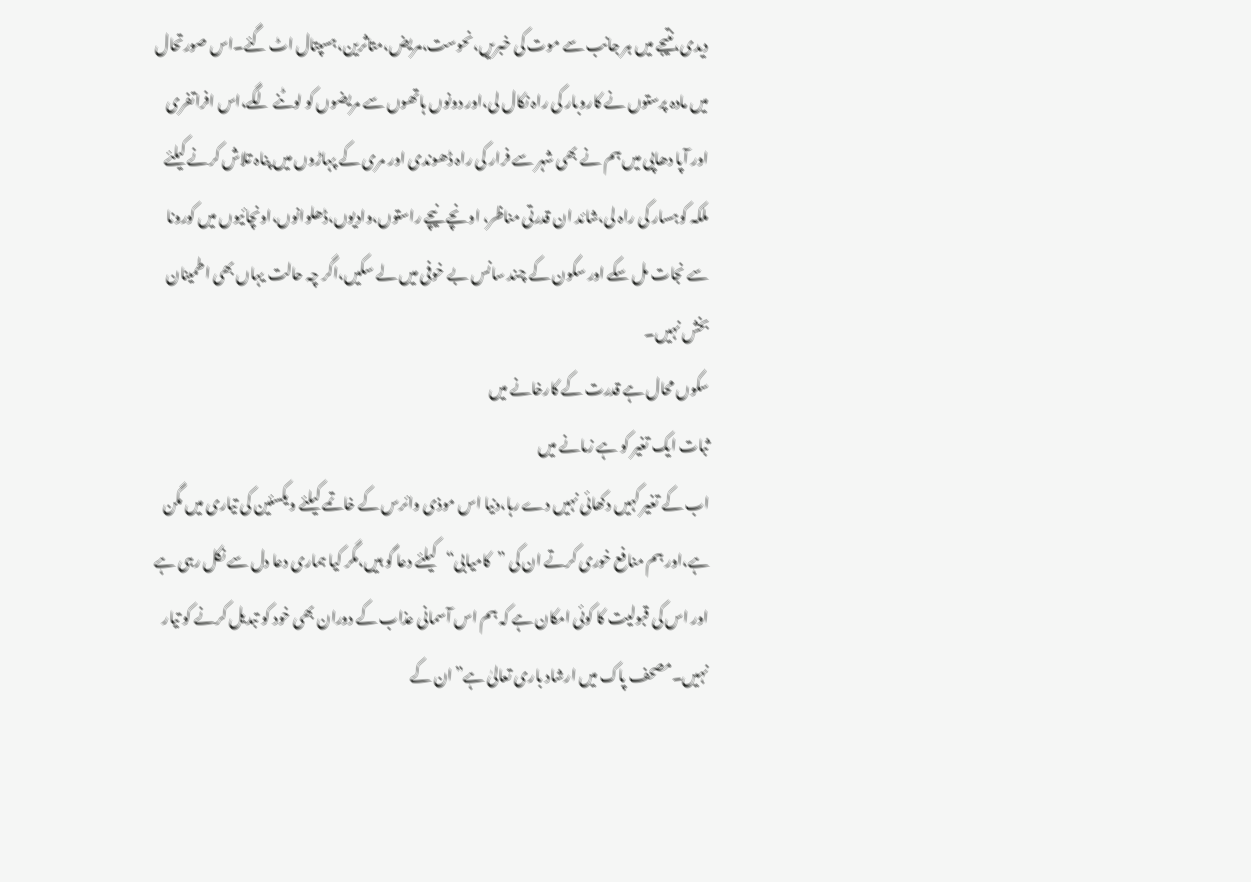دیدی،نتیجے میں ہر جانب سے موت کی خبریں،نحوست،مریض،متاثرین،ہسپتال اٹ گئے۔اس صورتحال میں مادہ پرستوں نے کاروبار کی راہ نکال لی،اور دونوں ہاتھوں سے مریضوں کو لوٹنے لگے،اس افراتفری اور آپا دھاپی میں ہم نے بھی شہر سے فرار کی راہ ڈھوندی اور مری کے پہاڑوں میں پناہ تلاش کرنے کیلئے ملکہ کوہسار کی راہ لی،شائد ان قدرتی مناظر، اونچے نیچے راستوں،وادیوں،ڈھلوانوں،اونچائیوں میں کورونا سے نجات مل سکے اور سکون کے چند سانس بے خوفی میں لے سکیں،اگر چہ حالت یہاں بھی اطمینان بخش نہیں۔
سکوں محال ہے قدرت کے کارخانے میں
ثبات ایک تغیر کو ہے زمانے میں
اب کے تغیر کہیں دکھائی نہیں دے رہا،دنیا اس موذی وائرس کے خاتمے کیلئے ویکسئین کی تیاری میں مگن ہے،اور ہم منافع خوری کرتے ان کی ”کامیابی“کیلئے دعا گو ہیں،مگر کیا ہماری دعا دل سے نکل رہی ہے اور اس کی قبولیت کا کوئی امکان ہے کہ ہم اس آسمانی عذاب کے دوران بھی خود کو تبدیل کرنے کو تیار نہیں۔مصحف پاک میں ارشاد باری تعالیٰ ہے”ان کے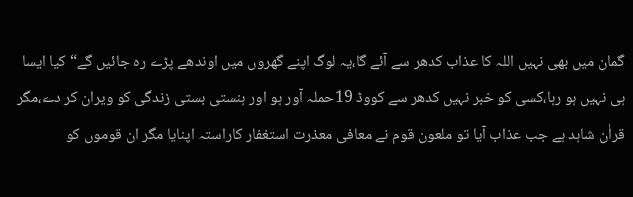گمان میں بھی نہیں اللہ کا عذاب کدھر سے آئے گا،یہ لوگ اپنے گھروں میں اوندھے پڑے رہ جائیں گے“کیا ایسا ہی نہیں ہو رہا،کسی کو خبر نہیں کدھر سے کووڈ 19حملہ آور ہو اور ہنستی بستی زندگی کو ویران کر دے،مگر قراٰن شاہد ہے جب عذاب آیا تو ملعون قوم نے معافی معذرت استغفار کاراستہ اپنایا مگر ان قوموں کو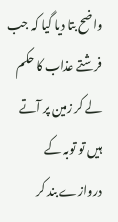واضح بتا دیا گیا کہ جب فرشتے عذاب کا حکم لے کر زمین پر آتے ہیں تو توبہ کے دروازے بند کر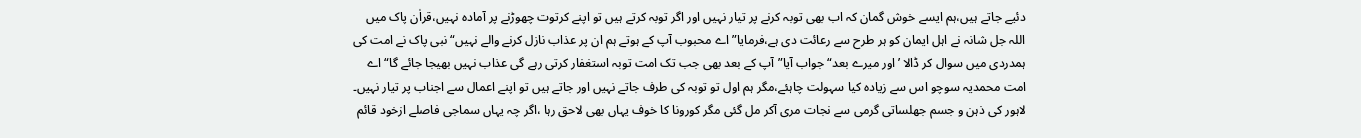دئیے جاتے ہیں،ہم ایسے خوش گمان کہ اب بھی توبہ کرنے پر تیار نہیں اور اگر توبہ کرتے ہیں تو اپنے کرتوت چھوڑنے پر آمادہ نہیں،قراٰن پاک میں اللہ جل شانہ نے اہل ایمان کو ہر طرح سے رعائت دی ہے،فرمایا”اے محبوب آپ کے ہوتے ہم ان پر عذاب نازل کرنے والے نہیں“نبی پاک نے امت کی ہمدردی میں سوال کر ڈالا ’اور میرے بعد“جواب آیا”آپ کے بعد بھی جب تک امت توبہ استغفار کرتی رہے گی عذاب نہیں بھیجا جائے گا“اے امت محمدیہ سوچو اس سے زیادہ کیا سہولت چاہئے،مگر ہم اول تو توبہ کی طرف جاتے نہیں اور جاتے ہیں تو اپنے اعمال سے اجناب پر تیار نہیں۔
لاہور کی ذہن و جسم جھلساتی گرمی سے نجات مری آکر مل گئی مگر کورونا کا خوف یہاں بھی لاحق رہا ،اگر چہ یہاں سماجی فاصلے ازخود قائم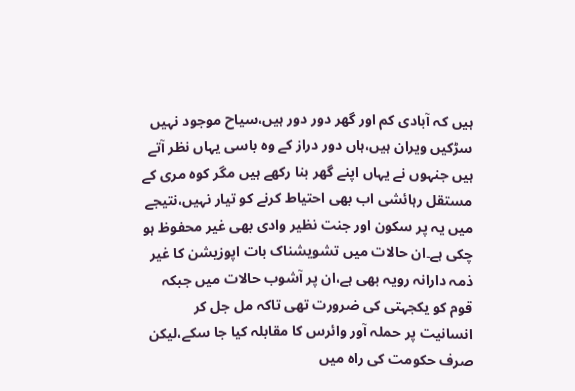ہیں کہ آبادی کم اور گھر دور دور ہیں،سیاح موجود نہیں سڑکیں ویران ہیں،ہاں دور دراز کے وہ باسی یہاں نظر آتے ہیں جنہوں نے یہاں اپنے گھر بنا رکھے ہیں مگر کوہ مری کے مستقل رہائشی اب بھی احتیاط کرنے کو تیار نہیں،نتیجے میں یہ پر سکون اور جنت نظیر وادی بھی غیر محفوظ ہو چکی ہے۔ان حالات میں تشویشناک بات اپوزیشن کا غیر ذمہ دارانہ رویہ بھی ہے،ان پر آشوب حالات میں جبکہ قوم کو یکجہتی کی ضرورت تھی تاکہ مل جل کر انسانیت پر حملہ آور وائرس کا مقابلہ کیا جا سکے،لیکن صرف حکومت کی راہ میں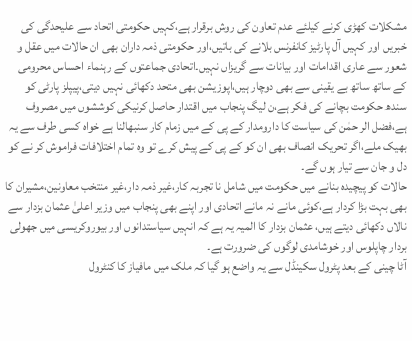مشکلات کھڑی کرنے کیلئے عدم تعاون کی روش برقرار ہے،کہیں حکومتی اتحاد سے علیحدگی کی خبریں اور کہیں آل پارٹیز کانفرنس بلانے کی باتیں،اور حکومتی ذمہ داران بھی ان حالات میں عقل و شعور سے عاری اقدامات اور بیانات سے گریزاں نہیں۔اتحادی جماعتوں کے رہنماء احساس محرومی کے ساتھ ساتھ بے یقینی سے بھی دوچار ہیں،اپوزیشن بھی متحد دکھائی نہیں دیتی،پیپلز پارٹی کو سندھ حکومت بچانے کی فکر ہے،ن لیگ پنجاب میں اقتدار حاصل کرنیکی کوششوں میں مصروف ہے،فضل الر حمٰن کی سیاست کا دارومدار کے پی کے میں زمام کار سنبھالنا ہے خواہ کسی طرف سے یہ بھیک ملے،اگر تحریک انصاف بھی ان کو کے پی کے پیش کرے تو وہ تمام اختلافات فراموش کر نے کو دل و جان سے تیار ہوں گے۔
حالات کو پیچیدہ بنانے میں حکومت میں شامل نا تجربہ کار،غیر ذمہ دار،غیر منتخب معاونین،مشیران کا بھی بہت بڑا کردار ہے،کوئی مانے نہ مانے اتحادی اور اپنے بھی پنجاب میں وزیر اعلیٰ عثمان بزدار سے نالاں دکھائی دیتے ہیں، عثمان بزدار کا المیہ یہ ہے کہ انہیں سیاستدانوں اور بیوروکریسی میں جھولی بردار چاپلوس اور خوشامدی لوگوں کی ضرورت ہے۔
آٹا چینی کے بعد پٹرول سکینڈل سے یہ واضع ہو گیا کہ ملک میں مافیاز کا کنٹرول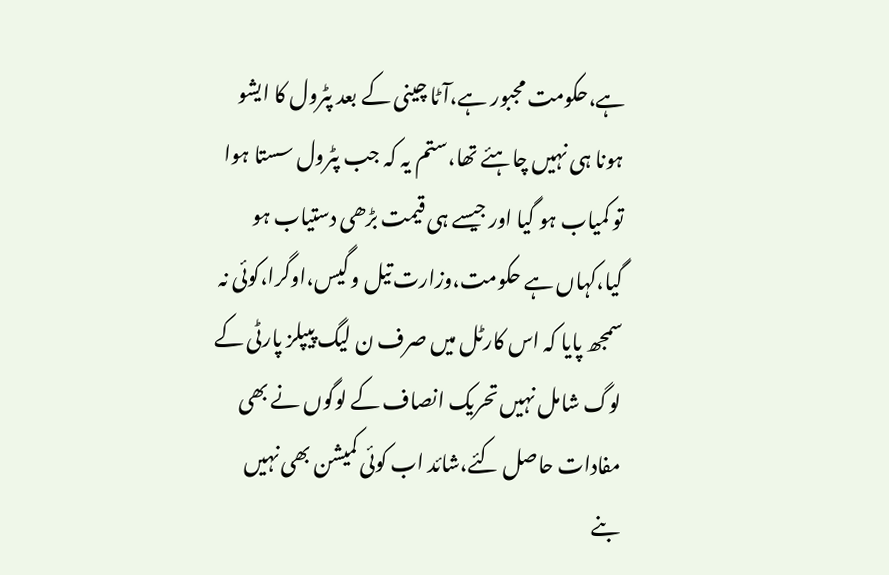ہے،حکومت مجبور ہے،آٹا چینی کے بعد پٹرول کا ایشو ہونا ہی نہیں چاہئے تھا،ستم یہ کہ جب پٹرول سستا ہوا تو کمیاب ہو گیا اور جیسے ہی قیمت بڑھی دستیاب ہو گیا،کہاں ہے حکومت،وزارت تیل و گیس،اوگرا،کوئی نہ سمجھ پایا کہ اس کارٹل میں صرف ن لیگ پیپلز پارٹی کے لوگ شامل نہیں تحریک انصاف کے لوگوں نے بھی مفادات حاصل کئے،شائد اب کوئی کمیشن بھی نہیں بنے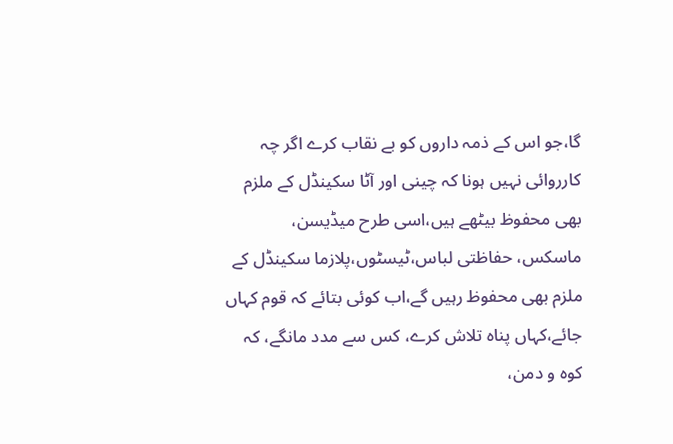گا،جو اس کے ذمہ داروں کو بے نقاب کرے اگر چہ کارروائی نہیں ہونا کہ چینی اور آٹا سکینڈل کے ملزم بھی محفوظ بیٹھے ہیں،اسی طرح میڈیسن، ماسکس، حفاظتی لباس،ٹیسٹوں،پلازما سکینڈل کے ملزم بھی محفوظ رہیں گے،اب کوئی بتائے کہ قوم کہاں جائے،کہاں پناہ تلاش کرے، کس سے مدد مانگے، کہ کوہ و دمن،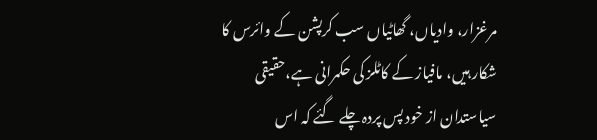مرغزار، وادیاں، گھاٹیاں سب کرپشن کے وائرس کا شکار ہیں، مافیاز کے کاٹلز کی حکمرانی ہے،حقیقی سیاستدان از خود پس پردہ چلے گئے کہ اس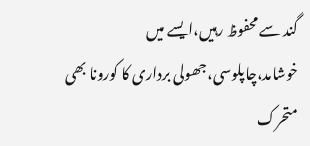گند سے محفوظ رہیں،ایسے میں خوشامد،چاپلوسی،جھولی برداری کا کورونا بھی متحرک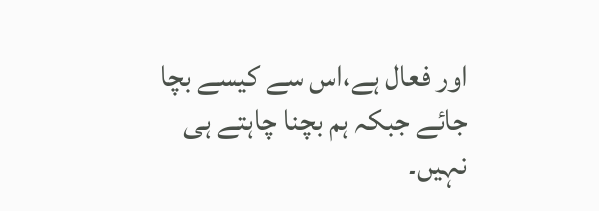اور فعال ہے،اس سے کیسے بچا جائے جبکہ ہم بچنا چاہتے ہی نہیں۔